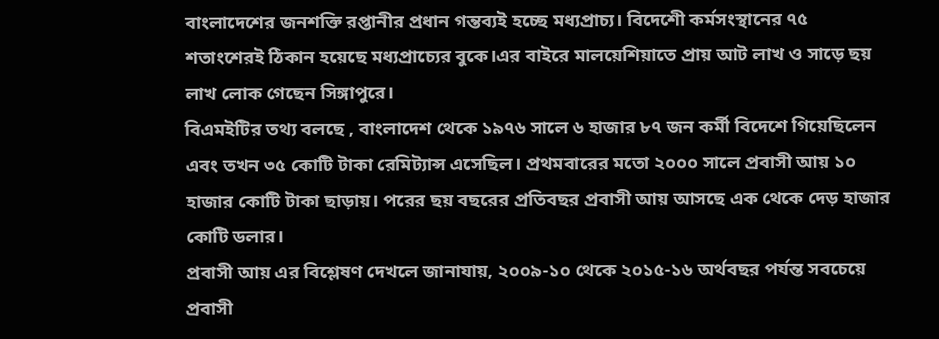বাংলাদেশের জনশক্তি রপ্তানীর প্রধান গন্তব্যই হচ্ছে মধ্যপ্রাচ্য। বিদেশেী কর্মসংস্থানের ৭৫ শতাংশেরই ঠিকান হয়েছে মধ্যপ্রাচ্যের বুকে।এর বাইরে মালয়েশিয়াতে প্রায় আট লাখ ও সাড়ে ছয় লাখ লোক গেছেন সিঙ্গাপুরে।
বিএমইটির তথ্য বলছে , বাংলাদেশ থেকে ১৯৭৬ সালে ৬ হাজার ৮৭ জন কর্মী বিদেশে গিয়েছিলেন এবং তখন ৩৫ কোটি টাকা রেমিট্যান্স এসেছিল। প্রথমবারের মতো ২০০০ সালে প্রবাসী আয় ১০ হাজার কোটি টাকা ছাড়ায়। পরের ছয় বছরের প্রতিবছর প্রবাসী আয় আসছে এক থেকে দেড় হাজার কোটি ডলার।
প্রবাসী আয় এর বিশ্লেষণ দেখলে জানাযায়, ২০০৯-১০ থেকে ২০১৫-১৬ অর্থবছর পর্যন্ত সবচেয়ে প্রবাসী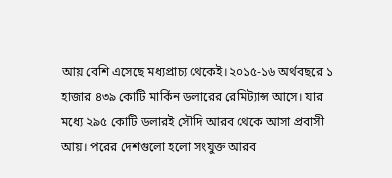আয় বেশি এসেছে মধ্যপ্রাচ্য থেকেই।২০১৫-১৬ অর্থবছরে ১ হাজার ৪৩৯ কোটি মার্কিন ডলারের রেমিট্যান্স আসে। যার মধ্যে ২৯৫ কোটি ডলারই সৌদি আরব থেকে আসা প্রবাসী আয়। পরের দেশগুলো হলো সংযুক্ত আরব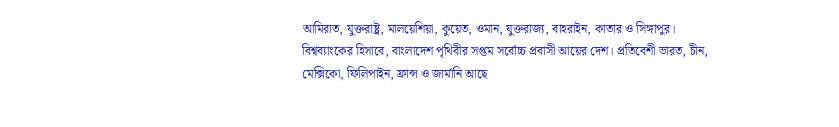আমিরাত, যুক্তরাষ্ট্র, মালয়েশিয়া, কুয়েত, ওমান, যুক্তরাজ্য, বাহরাইন, কাতার ও সিঙ্গাপুর।
বিশ্বব্যাংকের হিসাবে, বাংলাদেশ পৃথিবীর সপ্তম সর্বোচ্চ প্রবাসী আয়ের দেশ। প্রতিবেশী ভারত, চীন, মেক্সিকো, ফিলিপাইন, ফ্রান্স ও জার্মানি আছে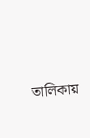তালিকায়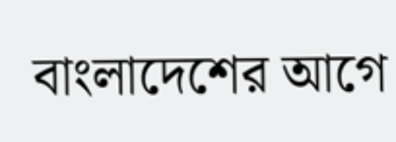বাংলাদেশের আগে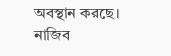অবস্থান করছে।
নাজিব